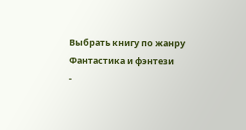Выбрать книгу по жанру
Фантастика и фэнтези
-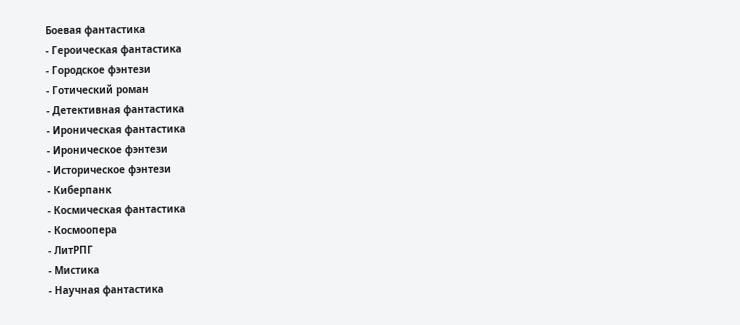Боевая фантастика
- Героическая фантастика
- Городское фэнтези
- Готический роман
- Детективная фантастика
- Ироническая фантастика
- Ироническое фэнтези
- Историческое фэнтези
- Киберпанк
- Космическая фантастика
- Космоопера
- ЛитРПГ
- Мистика
- Научная фантастика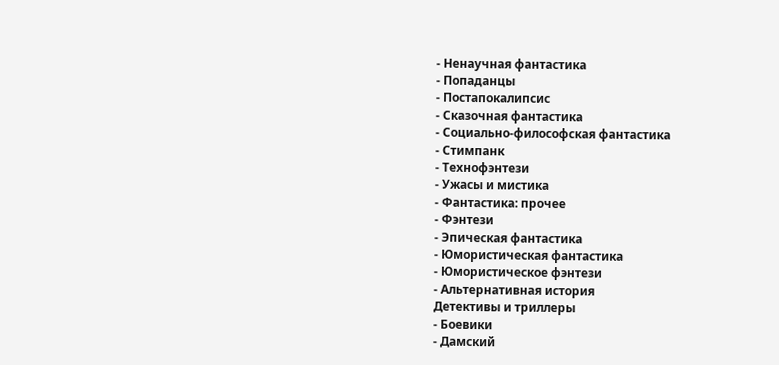- Ненаучная фантастика
- Попаданцы
- Постапокалипсис
- Сказочная фантастика
- Социально-философская фантастика
- Стимпанк
- Технофэнтези
- Ужасы и мистика
- Фантастика: прочее
- Фэнтези
- Эпическая фантастика
- Юмористическая фантастика
- Юмористическое фэнтези
- Альтернативная история
Детективы и триллеры
- Боевики
- Дамский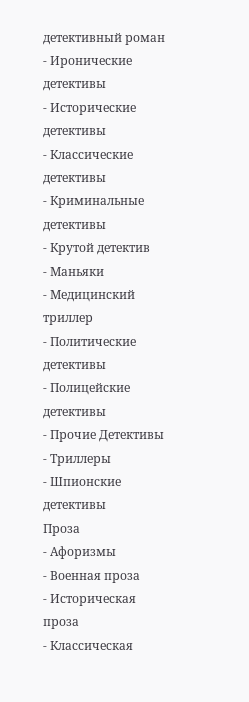детективный роман
- Иронические детективы
- Исторические детективы
- Классические детективы
- Криминальные детективы
- Крутой детектив
- Маньяки
- Медицинский триллер
- Политические детективы
- Полицейские детективы
- Прочие Детективы
- Триллеры
- Шпионские детективы
Проза
- Афоризмы
- Военная проза
- Историческая проза
- Классическая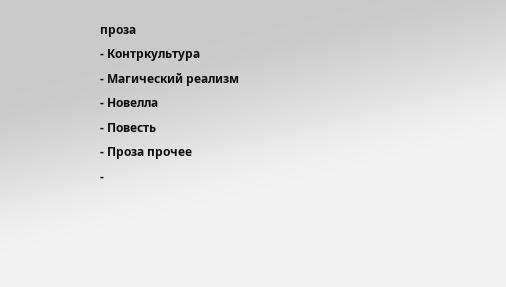проза
- Контркультура
- Магический реализм
- Новелла
- Повесть
- Проза прочее
-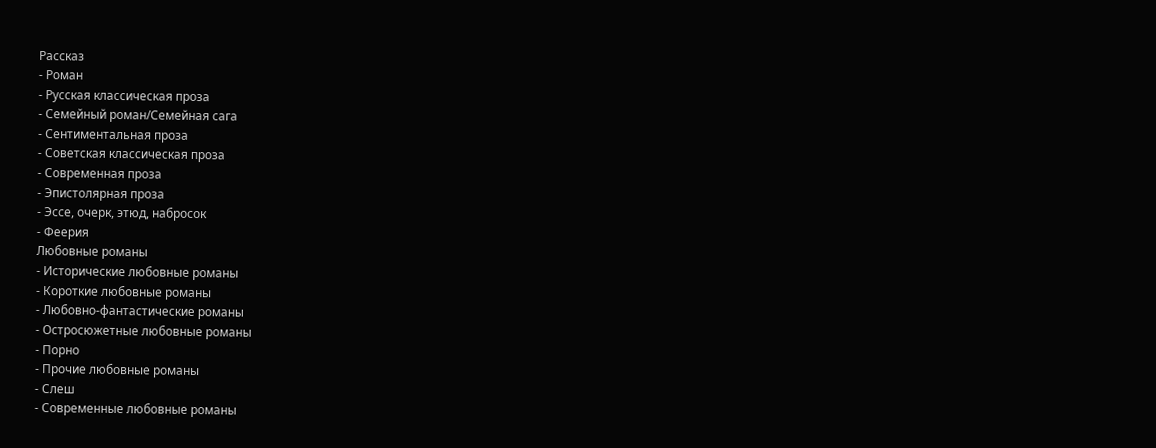Рассказ
- Роман
- Русская классическая проза
- Семейный роман/Семейная сага
- Сентиментальная проза
- Советская классическая проза
- Современная проза
- Эпистолярная проза
- Эссе, очерк, этюд, набросок
- Феерия
Любовные романы
- Исторические любовные романы
- Короткие любовные романы
- Любовно-фантастические романы
- Остросюжетные любовные романы
- Порно
- Прочие любовные романы
- Слеш
- Современные любовные романы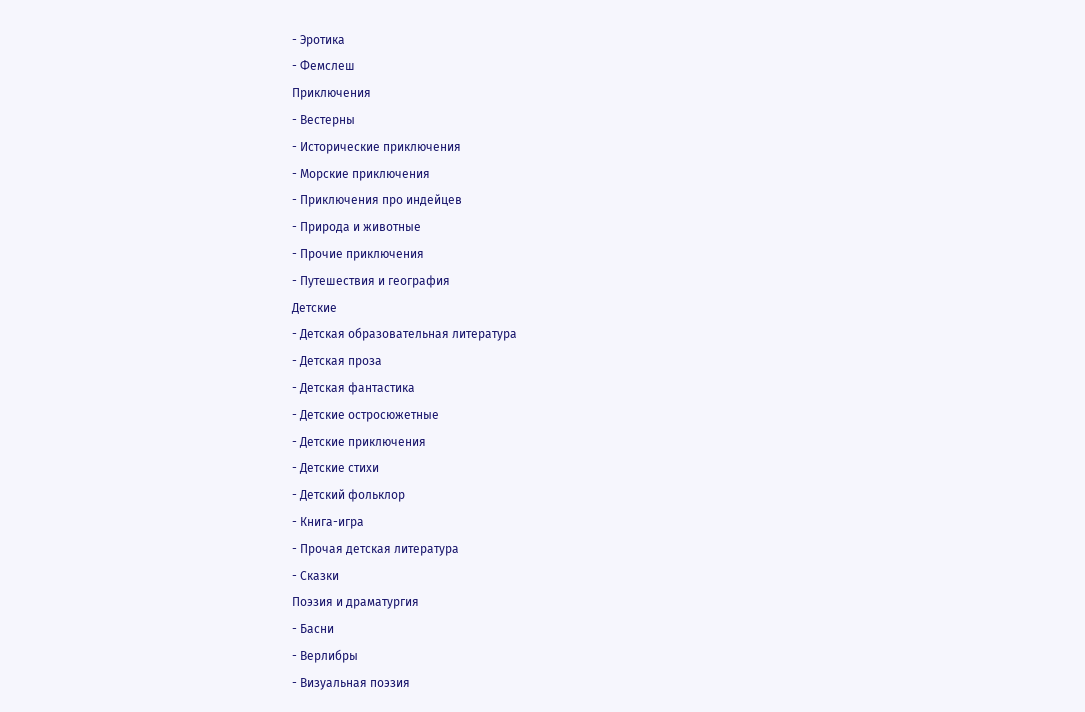- Эротика
- Фемслеш
Приключения
- Вестерны
- Исторические приключения
- Морские приключения
- Приключения про индейцев
- Природа и животные
- Прочие приключения
- Путешествия и география
Детские
- Детская образовательная литература
- Детская проза
- Детская фантастика
- Детские остросюжетные
- Детские приключения
- Детские стихи
- Детский фольклор
- Книга-игра
- Прочая детская литература
- Сказки
Поэзия и драматургия
- Басни
- Верлибры
- Визуальная поэзия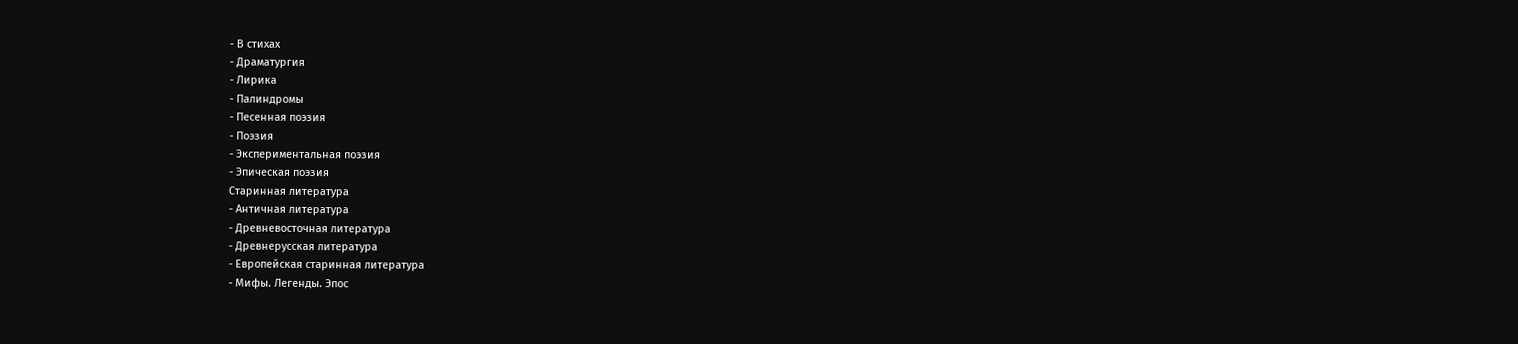- В стихах
- Драматургия
- Лирика
- Палиндромы
- Песенная поэзия
- Поэзия
- Экспериментальная поэзия
- Эпическая поэзия
Старинная литература
- Античная литература
- Древневосточная литература
- Древнерусская литература
- Европейская старинная литература
- Мифы. Легенды. Эпос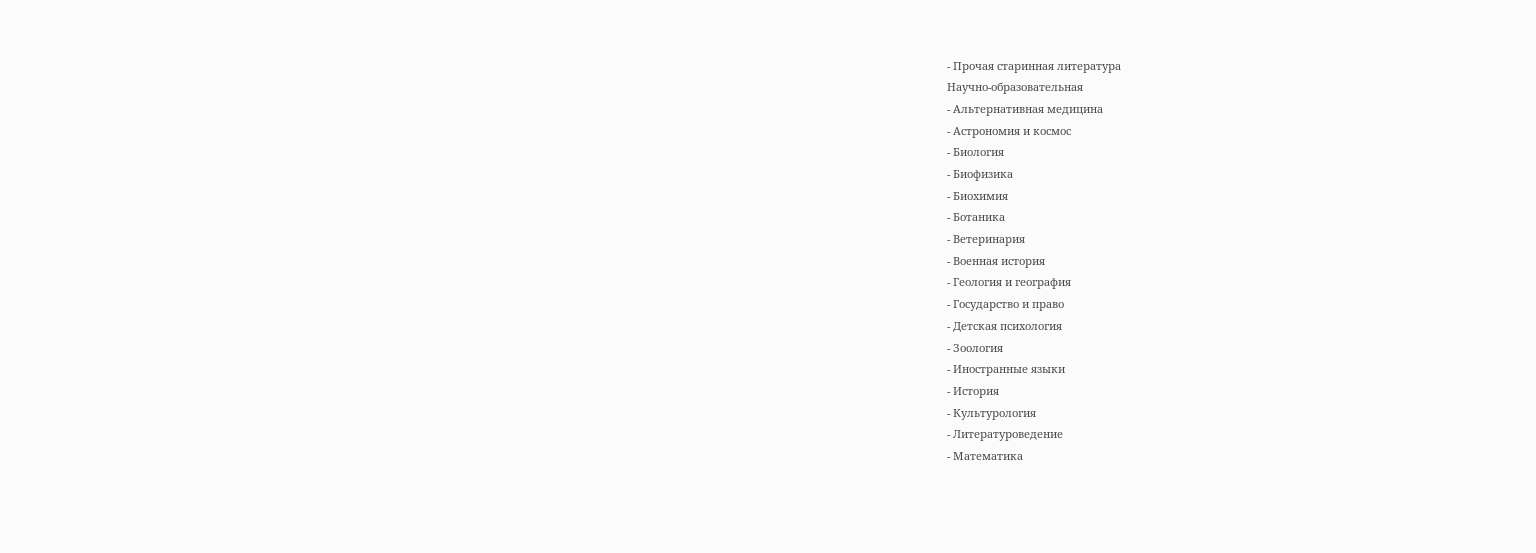- Прочая старинная литература
Научно-образовательная
- Альтернативная медицина
- Астрономия и космос
- Биология
- Биофизика
- Биохимия
- Ботаника
- Ветеринария
- Военная история
- Геология и география
- Государство и право
- Детская психология
- Зоология
- Иностранные языки
- История
- Культурология
- Литературоведение
- Математика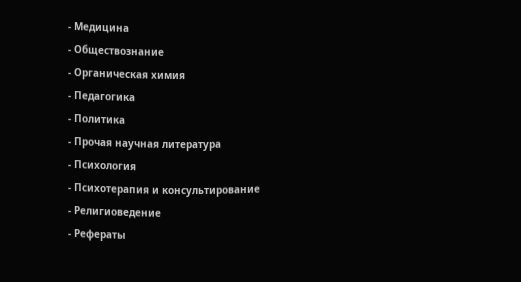- Медицина
- Обществознание
- Органическая химия
- Педагогика
- Политика
- Прочая научная литература
- Психология
- Психотерапия и консультирование
- Религиоведение
- Рефераты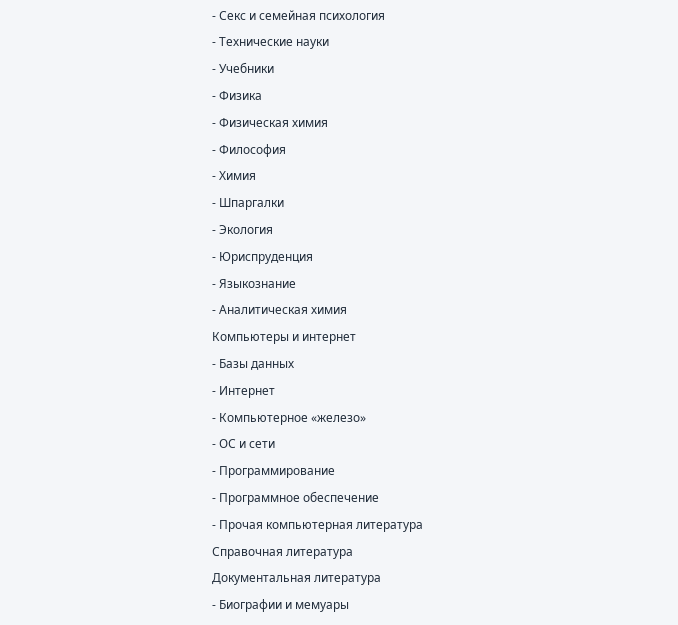- Секс и семейная психология
- Технические науки
- Учебники
- Физика
- Физическая химия
- Философия
- Химия
- Шпаргалки
- Экология
- Юриспруденция
- Языкознание
- Аналитическая химия
Компьютеры и интернет
- Базы данных
- Интернет
- Компьютерное «железо»
- ОС и сети
- Программирование
- Программное обеспечение
- Прочая компьютерная литература
Справочная литература
Документальная литература
- Биографии и мемуары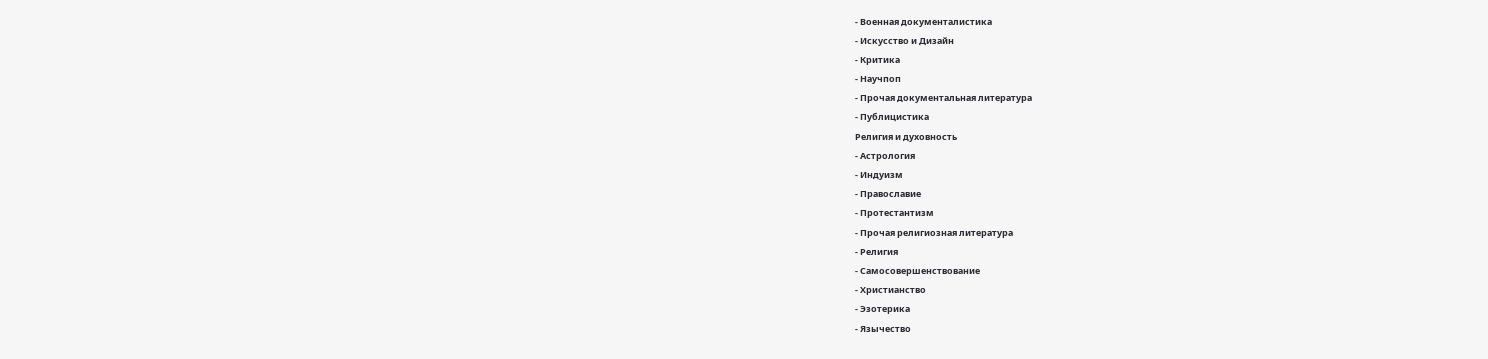- Военная документалистика
- Искусство и Дизайн
- Критика
- Научпоп
- Прочая документальная литература
- Публицистика
Религия и духовность
- Астрология
- Индуизм
- Православие
- Протестантизм
- Прочая религиозная литература
- Религия
- Самосовершенствование
- Христианство
- Эзотерика
- Язычество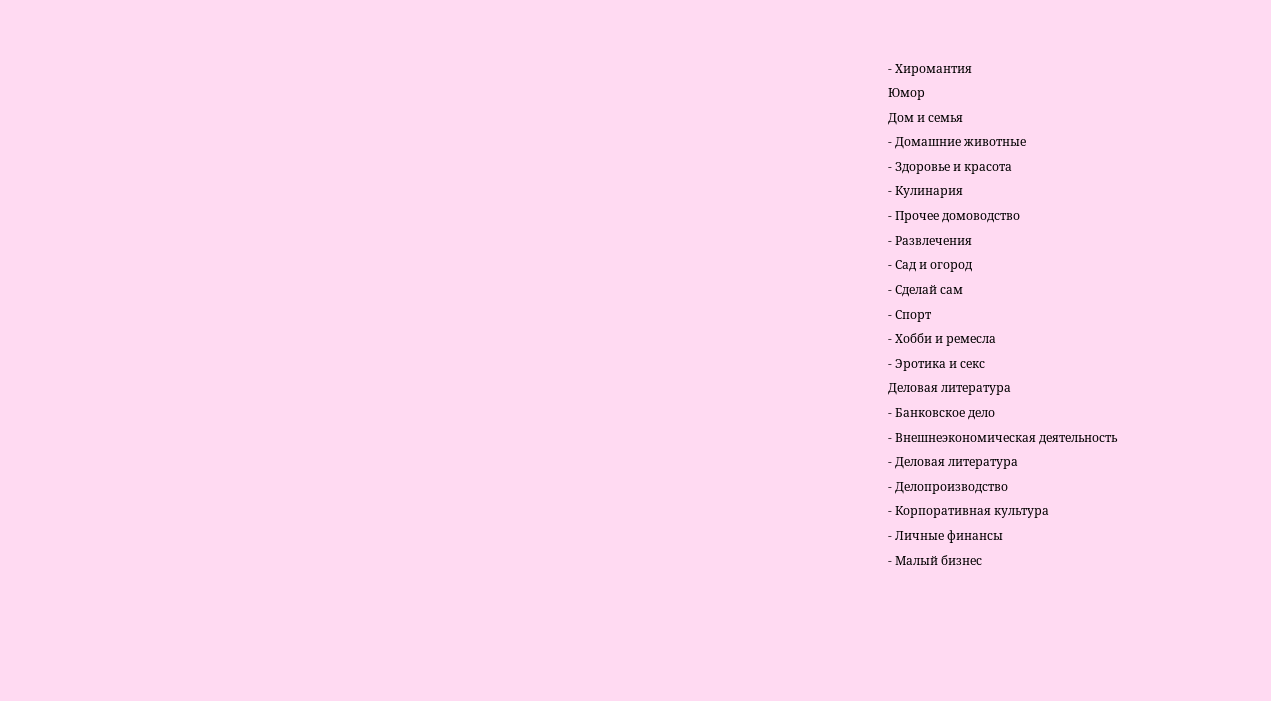- Хиромантия
Юмор
Дом и семья
- Домашние животные
- Здоровье и красота
- Кулинария
- Прочее домоводство
- Развлечения
- Сад и огород
- Сделай сам
- Спорт
- Хобби и ремесла
- Эротика и секс
Деловая литература
- Банковское дело
- Внешнеэкономическая деятельность
- Деловая литература
- Делопроизводство
- Корпоративная культура
- Личные финансы
- Малый бизнес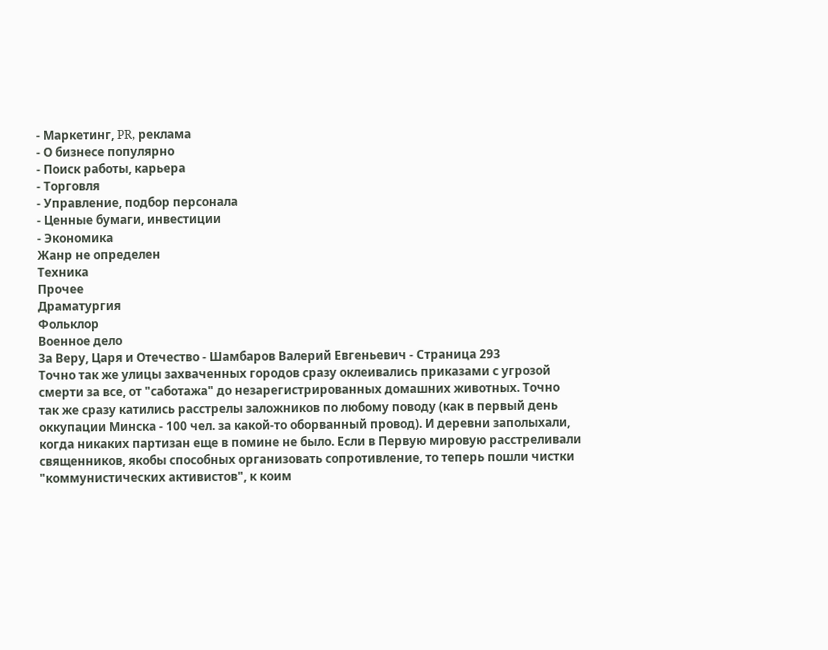- Маркетинг, PR, реклама
- О бизнесе популярно
- Поиск работы, карьера
- Торговля
- Управление, подбор персонала
- Ценные бумаги, инвестиции
- Экономика
Жанр не определен
Техника
Прочее
Драматургия
Фольклор
Военное дело
За Веру, Царя и Отечество - Шамбаров Валерий Евгеньевич - Страница 293
Точно так же улицы захваченных городов сразу оклеивались приказами с угрозой смерти за все, от "саботажа" до незарегистрированных домашних животных. Точно так же сразу катились расстрелы заложников по любому поводу (как в первый день оккупации Минска - 100 чел. за какой-то оборванный провод). И деревни заполыхали, когда никаких партизан еще в помине не было. Если в Первую мировую расстреливали священников, якобы способных организовать сопротивление, то теперь пошли чистки "коммунистических активистов", к коим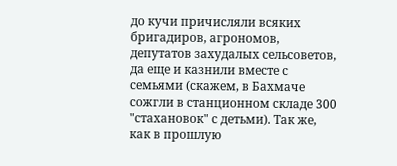до кучи причисляли всяких бригадиров, агрономов, депутатов захудалых сельсоветов, да еще и казнили вместе с семьями (скажем, в Бахмаче сожгли в станционном складе 300 "стахановок" с детьми). Так же, как в прошлую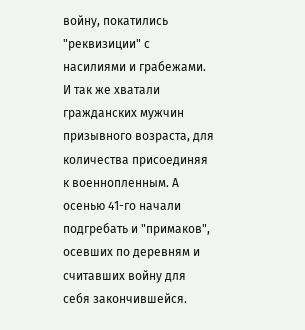войну, покатились "реквизиции" с насилиями и грабежами. И так же хватали гражданских мужчин призывного возраста, для количества присоединяя к военнопленным. А осенью 41-го начали подгребать и "примаков", осевших по деревням и считавших войну для себя закончившейся.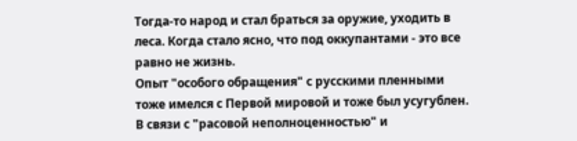Тогда-то народ и стал браться за оружие, уходить в леса. Когда стало ясно, что под оккупантами - это все равно не жизнь.
Опыт "особого обращения" с русскими пленными тоже имелся с Первой мировой и тоже был усугублен. В связи с "расовой неполноценностью" и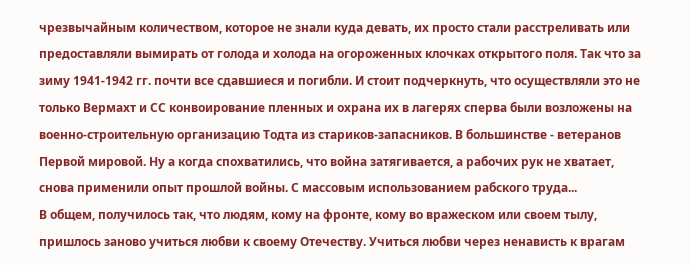чрезвычайным количеством, которое не знали куда девать, их просто стали расстреливать или предоставляли вымирать от голода и холода на огороженных клочках открытого поля. Так что за зиму 1941-1942 гг. почти все сдавшиеся и погибли. И стоит подчеркнуть, что осуществляли это не только Вермахт и СС конвоирование пленных и охрана их в лагерях сперва были возложены на военно-строительную организацию Тодта из стариков-запасников. В большинстве - ветеранов Первой мировой. Ну а когда спохватились, что война затягивается, а рабочих рук не хватает, снова применили опыт прошлой войны. С массовым использованием рабского труда...
В общем, получилось так, что людям, кому на фронте, кому во вражеском или своем тылу, пришлось заново учиться любви к своему Отечеству. Учиться любви через ненависть к врагам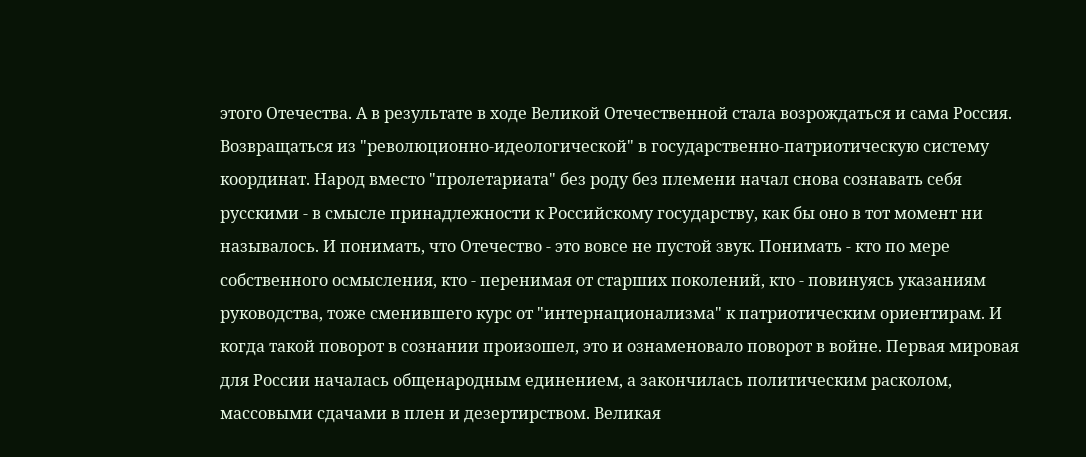этого Отечества. А в результате в ходе Великой Отечественной стала возрождаться и сама Россия. Возвращаться из "революционно-идеологической" в государственно-патриотическую систему координат. Народ вместо "пролетариата" без роду без племени начал снова сознавать себя русскими - в смысле принадлежности к Российскому государству, как бы оно в тот момент ни называлось. И понимать, что Отечество - это вовсе не пустой звук. Понимать - кто по мере собственного осмысления, кто - перенимая от старших поколений, кто - повинуясь указаниям руководства, тоже сменившего курс от "интернационализма" к патриотическим ориентирам. И когда такой поворот в сознании произошел, это и ознаменовало поворот в войне. Первая мировая для России началась общенародным единением, а закончилась политическим расколом, массовыми сдачами в плен и дезертирством. Великая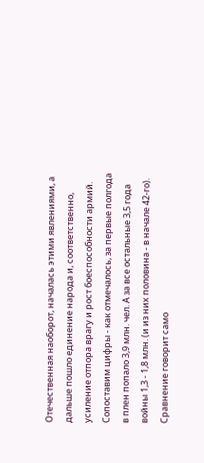Отечественная наоборот, началась этими явлениями, а дальше пошло единение народа и, соответственно, усиление отпора врагу и рост боеспособности армий. Сопоставим цифры - как отмечалось, за первые полгода в плен попало 3,9 млн. чел. А за все остальные 3,5 года войны 1,3 - 1,8 млн. (и из них половина - в начале 42-го). Сравнение говорит само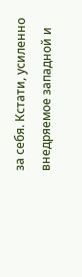за себя. Кстати, усиленно внедряемое западной и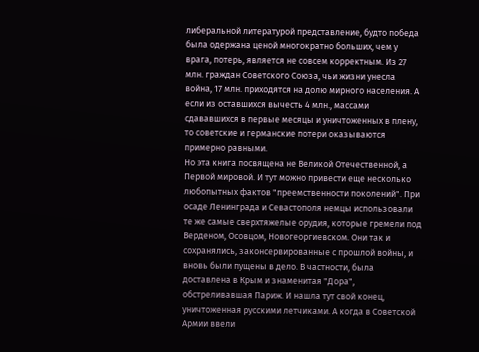либеральной литературой представление, будто победа была одержана ценой многократно больших, чем у врага, потерь, является не совсем корректным. Из 27 млн. граждан Советского Союза, чьи жизни унесла война, 17 млн. приходятся на долю мирного населения. А если из оставшихся вычесть 4 млн., массами сдававшихся в первые месяцы и уничтоженных в плену, то советские и германские потери оказываются примерно равными.
Но эта книга посвящена не Великой Отечественной, а Первой мировой. И тут можно привести еще несколько любопытных фактов "преемственности поколений". При осаде Ленинграда и Севастополя немцы использовали те же самые сверхтяжелые орудия, которые гремели под Верденом, Осовцом, Новогеоргиевском. Они так и сохранялись, законсервированные с прошлой войны, и вновь были пущены в дело. В частности, была доставлена в Крым и знаменитая "Дора", обстреливавшая Париж. И нашла тут свой конец, уничтоженная русскими летчиками. А когда в Советской Армии ввели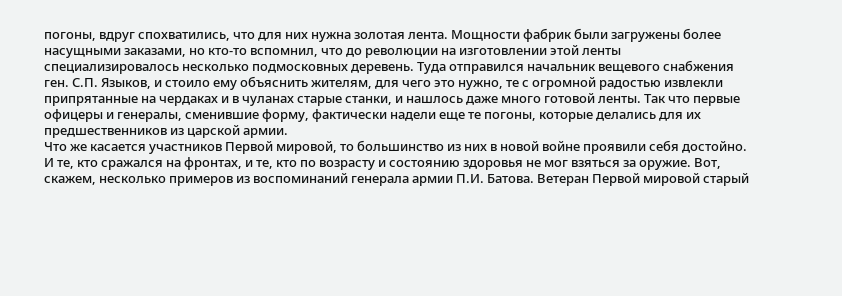погоны, вдруг спохватились, что для них нужна золотая лента. Мощности фабрик были загружены более насущными заказами, но кто-то вспомнил, что до революции на изготовлении этой ленты специализировалось несколько подмосковных деревень. Туда отправился начальник вещевого снабжения ген. С.П. Языков, и стоило ему объяснить жителям, для чего это нужно, те с огромной радостью извлекли припрятанные на чердаках и в чуланах старые станки, и нашлось даже много готовой ленты. Так что первые офицеры и генералы, сменившие форму, фактически надели еще те погоны, которые делались для их предшественников из царской армии.
Что же касается участников Первой мировой, то большинство из них в новой войне проявили себя достойно. И те, кто сражался на фронтах, и те, кто по возрасту и состоянию здоровья не мог взяться за оружие. Вот, скажем, несколько примеров из воспоминаний генерала армии П.И. Батова. Ветеран Первой мировой старый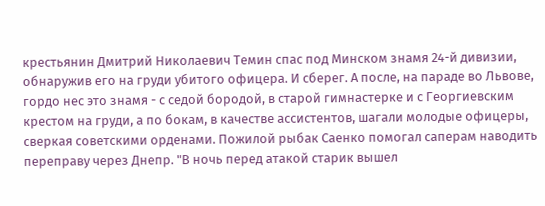крестьянин Дмитрий Николаевич Темин спас под Минском знамя 24-й дивизии, обнаружив его на груди убитого офицера. И сберег. А после, на параде во Львове, гордо нес это знамя - с седой бородой, в старой гимнастерке и с Георгиевским крестом на груди, а по бокам, в качестве ассистентов, шагали молодые офицеры, сверкая советскими орденами. Пожилой рыбак Саенко помогал саперам наводить переправу через Днепр. "В ночь перед атакой старик вышел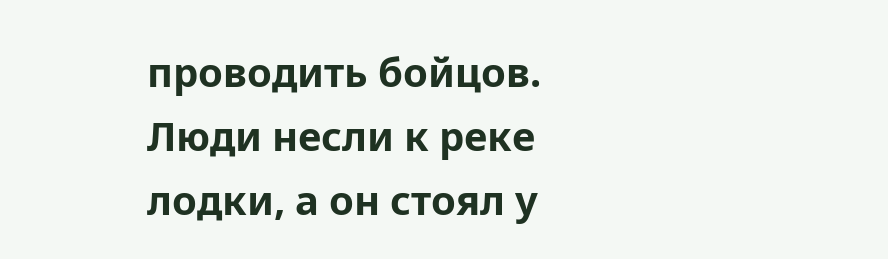проводить бойцов. Люди несли к реке лодки, а он стоял у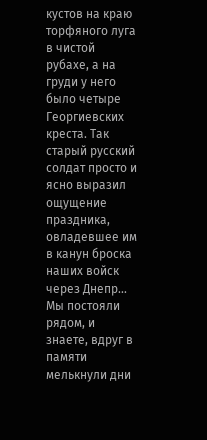кустов на краю торфяного луга в чистой рубахе, а на груди у него было четыре Георгиевских креста. Так старый русский солдат просто и ясно выразил ощущение праздника, овладевшее им в канун броска наших войск через Днепр... Мы постояли рядом, и знаете, вдруг в памяти мелькнули дни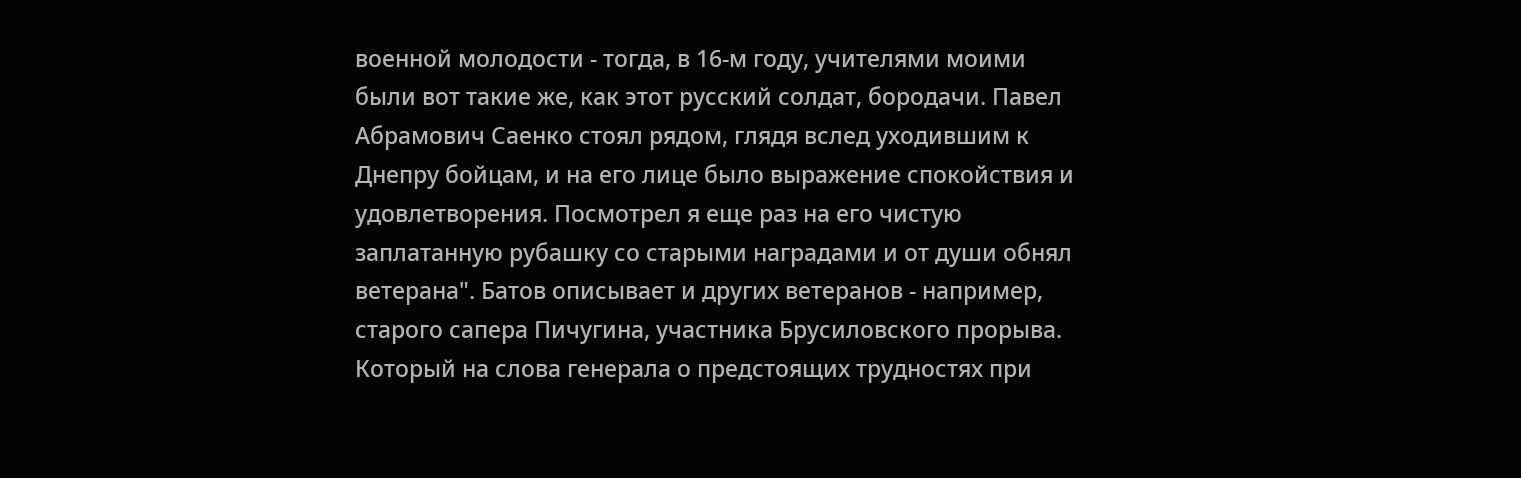военной молодости - тогда, в 16-м году, учителями моими были вот такие же, как этот русский солдат, бородачи. Павел Абрамович Саенко стоял рядом, глядя вслед уходившим к Днепру бойцам, и на его лице было выражение спокойствия и удовлетворения. Посмотрел я еще раз на его чистую заплатанную рубашку со старыми наградами и от души обнял ветерана". Батов описывает и других ветеранов - например, старого сапера Пичугина, участника Брусиловского прорыва. Который на слова генерала о предстоящих трудностях при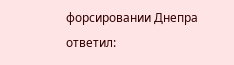форсировании Днепра ответил: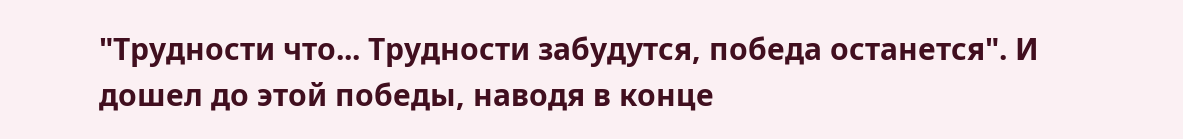"Трудности что... Трудности забудутся, победа останется". И дошел до этой победы, наводя в конце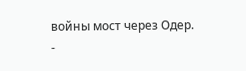войны мост через Одер.
-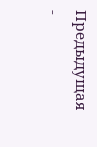Предыдущая
-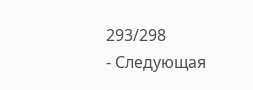293/298
- Следующая